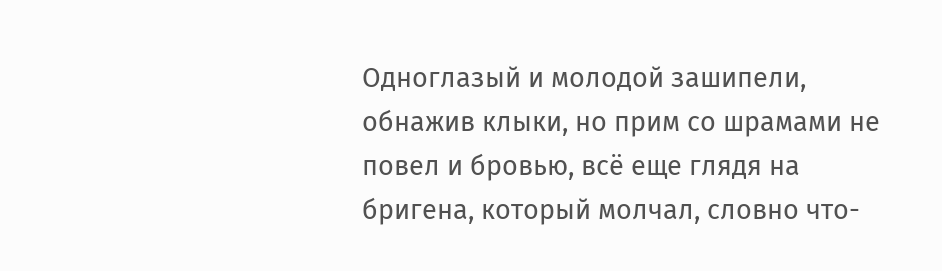Одноглазый и молодой зашипели, обнажив клыки, но прим со шрамами не повел и бровью, всё еще глядя на бригена, который молчал, словно что-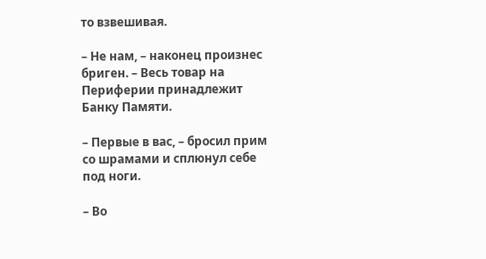то взвешивая.

– Не нам, – наконец произнес бриген. – Весь товар на Периферии принадлежит Банку Памяти.

– Первые в вас, – бросил прим со шрамами и сплюнул себе под ноги.

– Во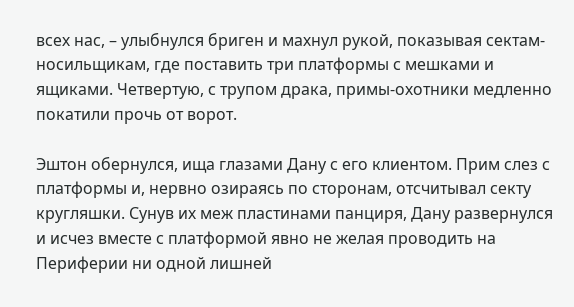всех нас, – улыбнулся бриген и махнул рукой, показывая сектам-носильщикам, где поставить три платформы с мешками и ящиками. Четвертую, с трупом драка, примы-охотники медленно покатили прочь от ворот.

Эштон обернулся, ища глазами Дану с его клиентом. Прим слез с платформы и, нервно озираясь по сторонам, отсчитывал секту кругляшки. Сунув их меж пластинами панциря, Дану развернулся и исчез вместе с платформой явно не желая проводить на Периферии ни одной лишней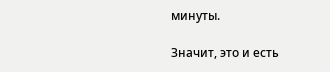минуты.

Значит, это и есть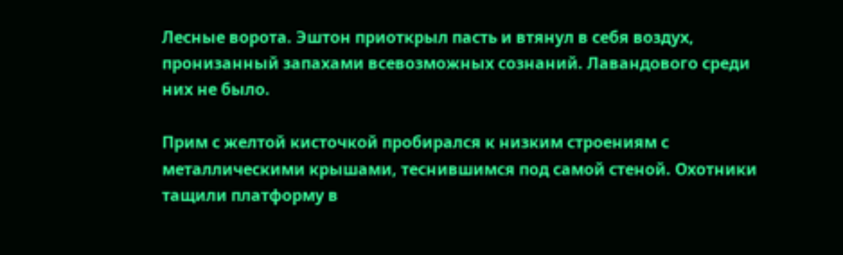Лесные ворота. Эштон приоткрыл пасть и втянул в себя воздух, пронизанный запахами всевозможных сознаний. Лавандового среди них не было.

Прим с желтой кисточкой пробирался к низким строениям с металлическими крышами, теснившимся под самой стеной. Охотники тащили платформу в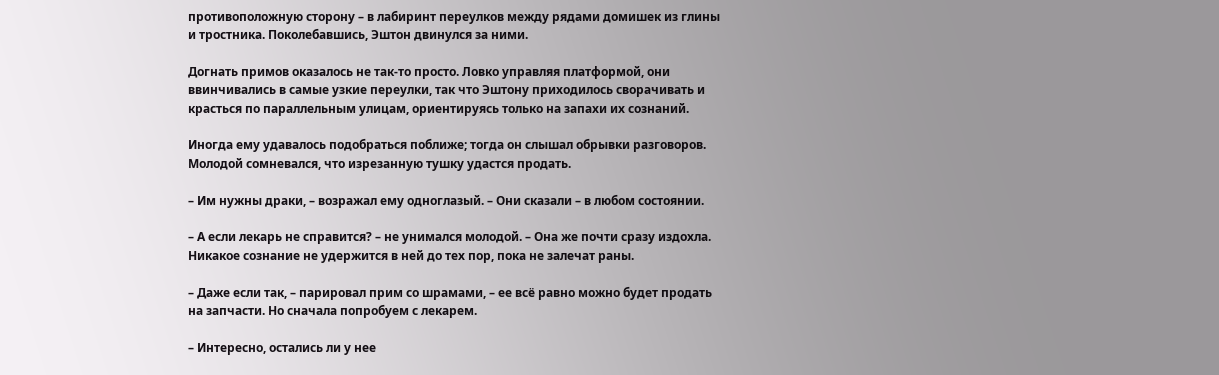противоположную сторону – в лабиринт переулков между рядами домишек из глины и тростника. Поколебавшись, Эштон двинулся за ними.

Догнать примов оказалось не так-то просто. Ловко управляя платформой, они ввинчивались в самые узкие переулки, так что Эштону приходилось сворачивать и красться по параллельным улицам, ориентируясь только на запахи их сознаний.

Иногда ему удавалось подобраться поближе; тогда он слышал обрывки разговоров. Молодой сомневался, что изрезанную тушку удастся продать.

– Им нужны драки, – возражал ему одноглазый. – Они сказали – в любом состоянии.

– А если лекарь не справится? – не унимался молодой. – Она же почти сразу издохла. Никакое сознание не удержится в ней до тех пор, пока не залечат раны.

– Даже если так, – парировал прим со шрамами, – ее всё равно можно будет продать на запчасти. Но сначала попробуем с лекарем.

– Интересно, остались ли у нее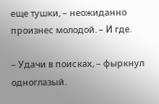еще тушки, – неожиданно произнес молодой. – И где.

– Удачи в поисках, – фыркнул одноглазый.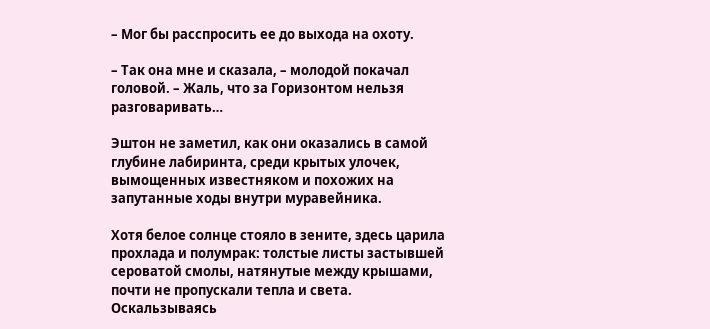– Мог бы расспросить ее до выхода на охоту.

– Так она мне и сказала, – молодой покачал головой. – Жаль, что за Горизонтом нельзя разговаривать…

Эштон не заметил, как они оказались в самой глубине лабиринта, среди крытых улочек, вымощенных известняком и похожих на запутанные ходы внутри муравейника.

Хотя белое солнце стояло в зените, здесь царила прохлада и полумрак: толстые листы застывшей сероватой смолы, натянутые между крышами, почти не пропускали тепла и света. Оскальзываясь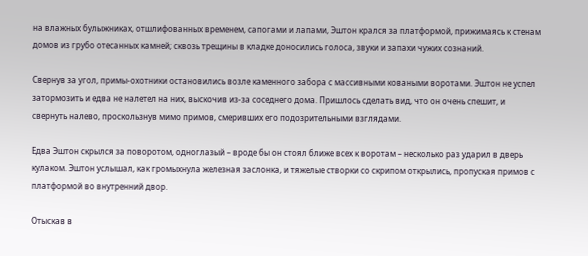на влажных булыжниках, отшлифованных временем, сапогами и лапами, Эштон крался за платформой, прижимаясь к стенам домов из грубо отесанных камней; сквозь трещины в кладке доносились голоса, звуки и запахи чужих сознаний.

Свернув за угол, примы-охотники остановились возле каменного забора с массивными коваными воротами. Эштон не успел затормозить и едва не налетел на них, выскочив из-за соседнего дома. Пришлось сделать вид, что он очень спешит, и свернуть налево, проскользнув мимо примов, смеривших его подозрительными взглядами.

Едва Эштон скрылся за поворотом, одноглазый – вроде бы он стоял ближе всех к воротам – несколько раз ударил в дверь кулаком. Эштон услышал, как громыхнула железная заслонка, и тяжелые створки со скрипом открылись, пропуская примов с платформой во внутренний двор.

Отыскав в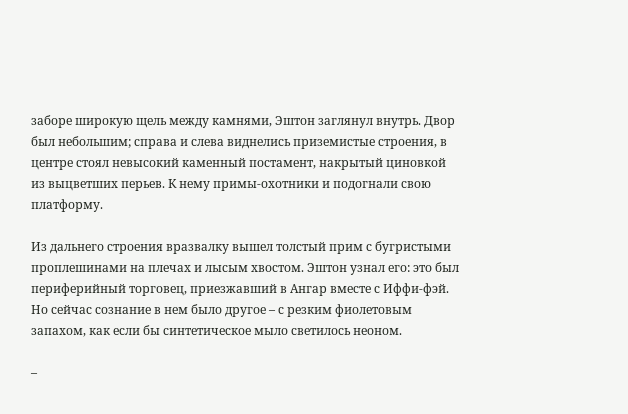заборе широкую щель между камнями, Эштон заглянул внутрь. Двор был небольшим; справа и слева виднелись приземистые строения, в центре стоял невысокий каменный постамент, накрытый циновкой из выцветших перьев. К нему примы-охотники и подогнали свою платформу.

Из дальнего строения вразвалку вышел толстый прим с бугристыми проплешинами на плечах и лысым хвостом. Эштон узнал его: это был периферийный торговец, приезжавший в Ангар вместе с Иффи-фэй. Но сейчас сознание в нем было другое – с резким фиолетовым запахом, как если бы синтетическое мыло светилось неоном.

–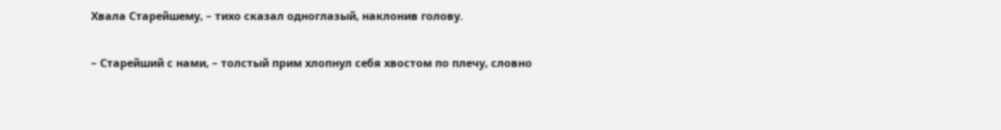Хвала Старейшему, – тихо сказал одноглазый, наклонив голову.

– Старейший с нами, – толстый прим хлопнул себя хвостом по плечу, словно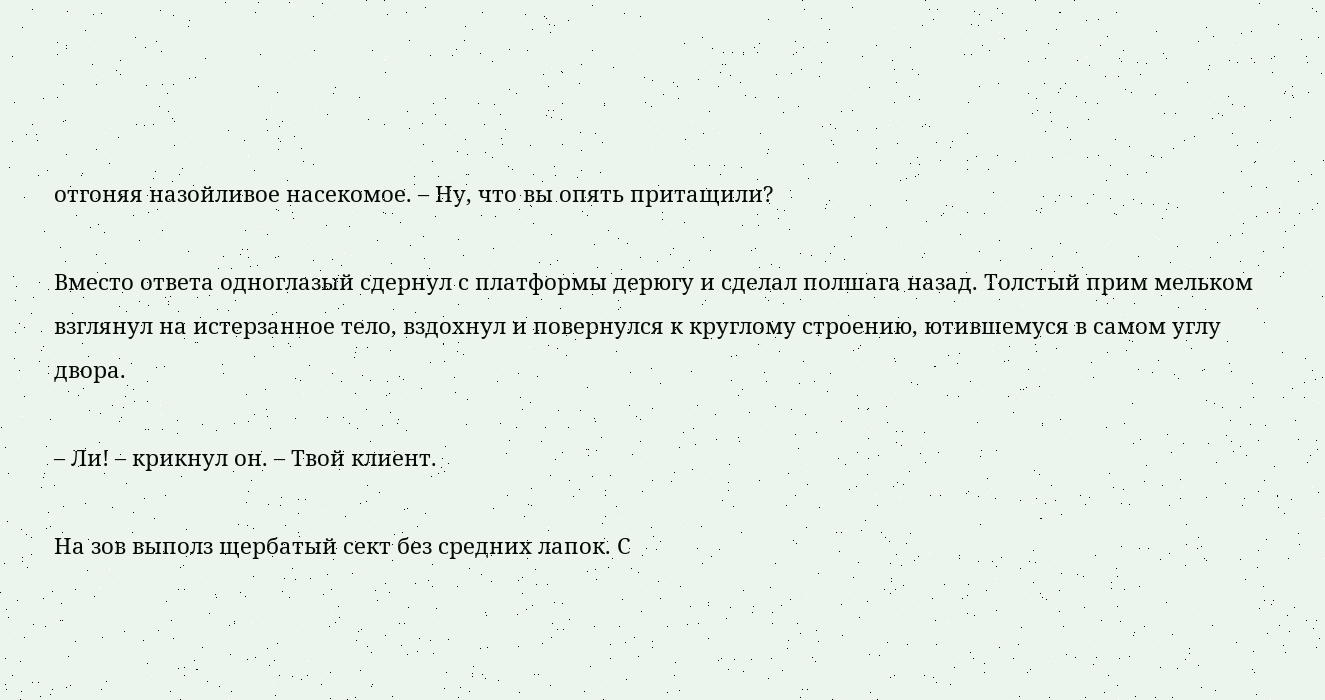отгоняя назойливое насекомое. – Ну, что вы опять притащили?

Вместо ответа одноглазый сдернул с платформы дерюгу и сделал полшага назад. Толстый прим мельком взглянул на истерзанное тело, вздохнул и повернулся к круглому строению, ютившемуся в самом углу двора.

– Ли! – крикнул он. – Твой клиент.

На зов выполз щербатый сект без средних лапок. С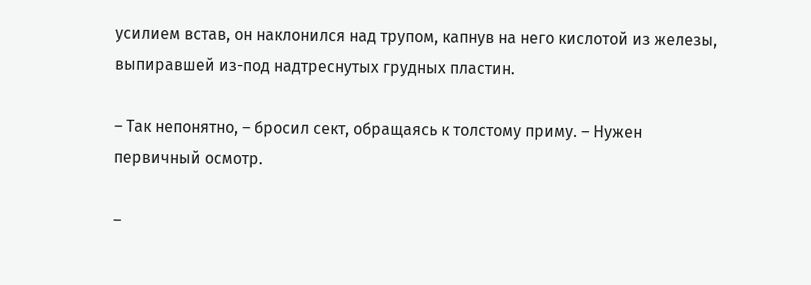усилием встав, он наклонился над трупом, капнув на него кислотой из железы, выпиравшей из-под надтреснутых грудных пластин.

– Так непонятно, – бросил сект, обращаясь к толстому приму. – Нужен первичный осмотр.

–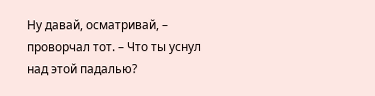Ну давай, осматривай, – проворчал тот. – Что ты уснул над этой падалью?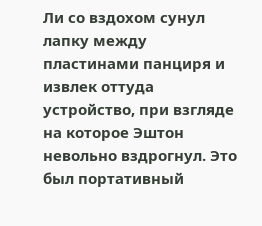Ли со вздохом сунул лапку между пластинами панциря и извлек оттуда устройство, при взгляде на которое Эштон невольно вздрогнул. Это был портативный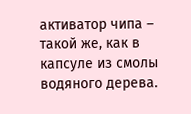активатор чипа – такой же, как в капсуле из смолы водяного дерева.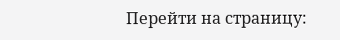Перейти на страницу: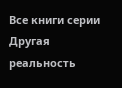Все книги серии Другая реальность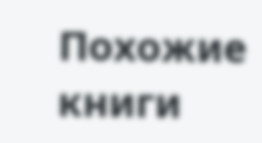Похожие книги